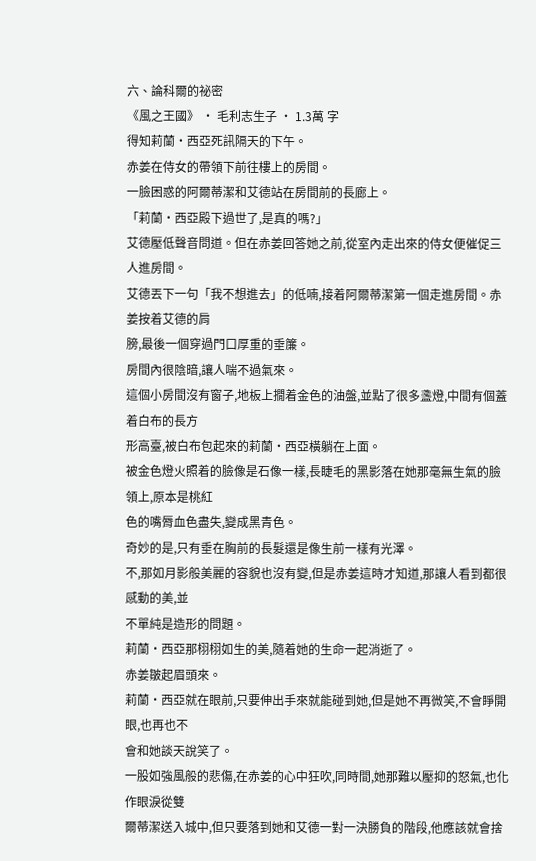六、論科爾的祕密
《風之王國》 · 毛利志生子 · 1.3萬 字
得知莉蘭·西亞死訊隔天的下午。
赤姜在侍女的帶領下前往樓上的房間。
一臉困惑的阿爾蒂潔和艾德站在房間前的長廊上。
「莉蘭·西亞殿下過世了,是真的嗎?」
艾德壓低聲音問道。但在赤姜回答她之前,從室內走出來的侍女便催促三人進房間。
艾德丟下一句「我不想進去」的低喃,接着阿爾蒂潔第一個走進房間。赤姜按着艾德的肩
膀,最後一個穿過門口厚重的垂簾。
房間內很陰暗,讓人喘不過氣來。
這個小房間沒有窗子,地板上撊着金色的油盤,並點了很多盞燈,中間有個蓋着白布的長方
形高臺,被白布包起來的莉蘭·西亞橫躺在上面。
被金色燈火照着的臉像是石像一樣,長睫毛的黑影落在她那毫無生氣的臉領上,原本是桃紅
色的嘴脣血色盡失,變成黑青色。
奇妙的是,只有垂在胸前的長髮還是像生前一樣有光澤。
不,那如月影般美麗的容貌也沒有變,但是赤姜這時才知道,那讓人看到都很感動的美,並
不單純是造形的問題。
莉蘭·西亞那栩栩如生的美,隨着她的生命一起消逝了。
赤姜皺起眉頭來。
莉蘭·西亞就在眼前,只要伸出手來就能碰到她,但是她不再微笑,不會睜開眼,也再也不
會和她談天說笑了。
一股如強風般的悲傷,在赤姜的心中狂吹,同時間,她那難以壓抑的怒氣,也化作眼淚從雙
爾蒂潔送入城中,但只要落到她和艾德一對一決勝負的階段,他應該就會捨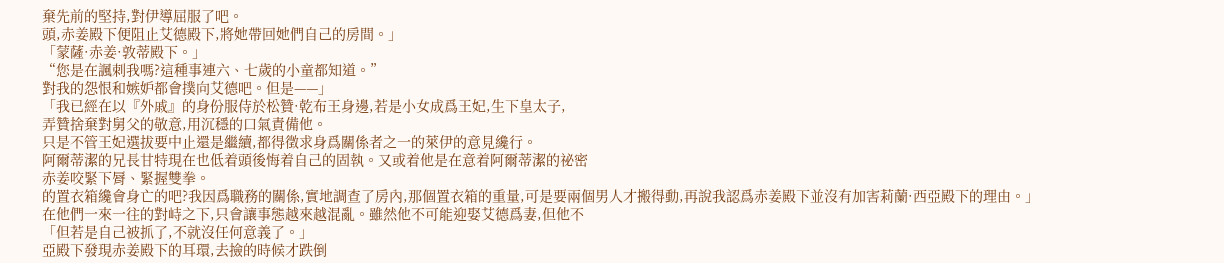棄先前的堅持,對伊導屈服了吧。
頭,赤姜殿下便阻止艾德殿下,將她帶回她們自己的房間。」
「蒙薩·赤姜·敦蒂殿下。」
“您是在諷刺我嗎?這種事連六、七歲的小童都知道。”
對我的怨恨和嫉妒都會撲向艾德吧。但是——」
「我已經在以『外戚』的身份服侍於松贊·乾布王身邊,若是小女成爲王妃,生下皇太子,
弄贊捨棄對舅父的敬意,用沉穩的口氣責備他。
只是不管王妃選拔要中止還是繼續,都得徵求身爲關係者之一的萊伊的意見纔行。
阿爾蒂潔的兄長甘特現在也低着頭後悔着自己的固執。又或着他是在意着阿爾蒂潔的祕密
赤姜咬緊下脣、緊握雙拳。
的置衣箱纔會身亡的吧?我因爲職務的關係,實地調查了房內,那個置衣箱的重量,可是要兩個男人才搬得動,再說我認爲赤姜殿下並沒有加害莉蘭·西亞殿下的理由。」
在他們一來一往的對峙之下,只會讓事態越來越混亂。雖然他不可能迎娶艾德爲妻,但他不
「但若是自己被抓了,不就沒任何意義了。」
亞殿下發現赤姜殿下的耳環,去撿的時候才跌倒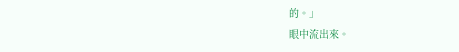的。」
眼中流出來。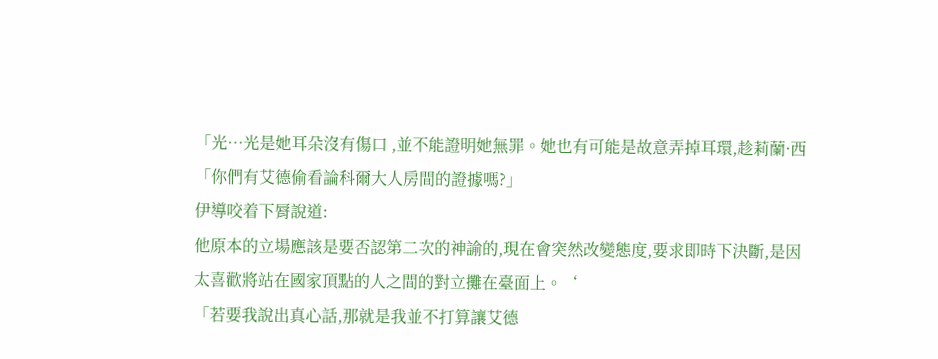「光…光是她耳朵沒有傷口 ,並不能證明她無罪。她也有可能是故意弄掉耳環,趁莉蘭·西
「你們有艾德偷看論科爾大人房間的證據嗎?」
伊導咬着下脣說道:
他原本的立場應該是要否認第二次的神諭的,現在會突然改變態度,要求即時下決斷,是因
太喜歡將站在國家頂點的人之間的對立攤在臺面上。‘
「若要我說出真心話,那就是我並不打算讓艾德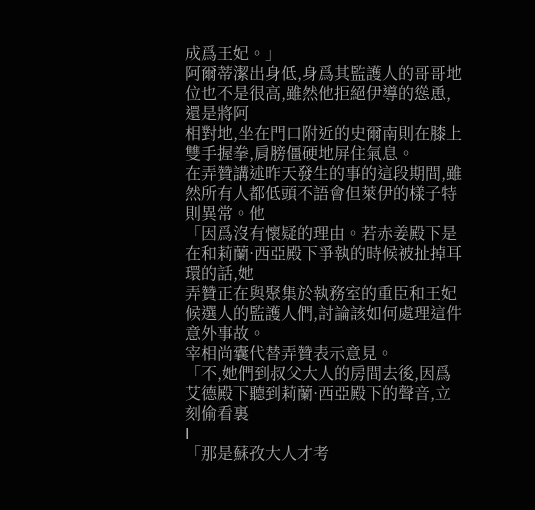成爲王妃。」
阿爾蒂潔出身低,身爲其監護人的哥哥地位也不是很高,雖然他拒絕伊導的慫恿,還是將阿
相對地,坐在門口附近的史爾南則在膝上雙手握拳,肩膀僵硬地屏住氣息。
在弄贊講述昨天發生的事的這段期間,雖然所有人都低頭不語會但萊伊的樣子特則異常。他
「因爲沒有懷疑的理由。若赤姜殿下是在和莉蘭·西亞殿下爭執的時候被扯掉耳環的話,她
弄贊正在與聚集於執務室的重臣和王妃候選人的監護人們,討論該如何處理這件意外事故。
宰相尚囊代替弄贊表示意見。
「不,她們到叔父大人的房間去後,因爲艾德殿下聽到莉蘭·西亞殿下的聲音,立刻偷看裏
I
「那是蘇孜大人才考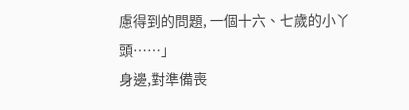慮得到的問題, 一個十六、七歲的小丫頭……」
身邊,對準備喪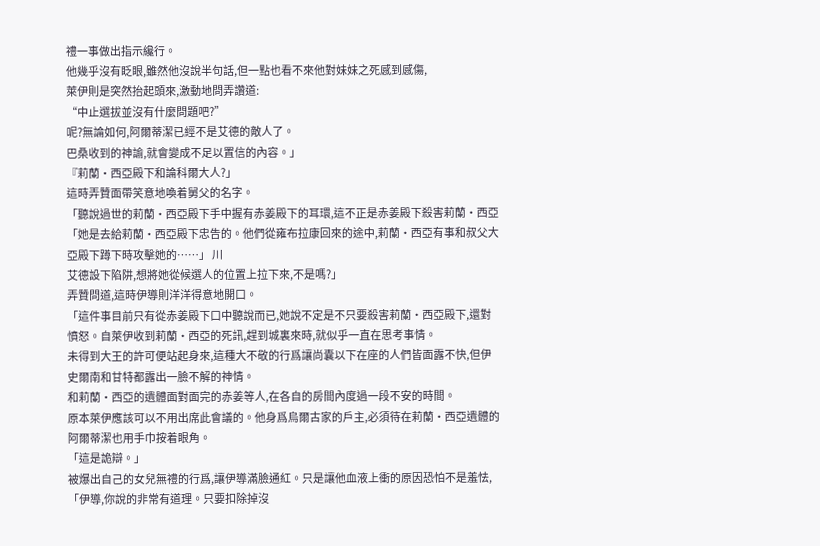禮一事做出指示纔行。
他幾乎沒有眨眼,雖然他沒說半句話,但一點也看不來他對妹妹之死感到感傷,
萊伊則是突然抬起頭來,激動地問弄讚道:
“中止選拔並沒有什麼問題吧?”
呢?無論如何,阿爾蒂潔已經不是艾德的敵人了。
巴桑收到的神諭,就會變成不足以置信的內容。」
『莉蘭·西亞殿下和論科爾大人?」
這時弄贊面帶笑意地喚着舅父的名字。
「聽說過世的莉蘭·西亞殿下手中握有赤姜殿下的耳環,這不正是赤姜殿下殺害莉蘭·西亞
「她是去給莉蘭·西亞殿下忠告的。他們從雍布拉康回來的途中,莉蘭·西亞有事和叔父大
亞殿下蹲下時攻擊她的……」 川
艾德設下陷阱,想將她從候選人的位置上拉下來,不是嗎?」
弄贊問道,這時伊導則洋洋得意地開口。
「這件事目前只有從赤姜殿下口中聽說而已,她說不定是不只要殺害莉蘭·西亞殿下,還對
憤怒。自萊伊收到莉蘭·西亞的死訊,趕到城裏來時,就似乎一直在思考事情。
未得到大王的許可便站起身來,這種大不敬的行爲讓尚囊以下在座的人們皆面露不快,但伊
史爾南和甘特都露出一臉不解的神情。
和莉蘭·西亞的遺體面對面完的赤姜等人,在各自的房間內度過一段不安的時間。
原本萊伊應該可以不用出席此會議的。他身爲烏爾古家的戶主,必須待在莉蘭·西亞遺體的
阿爾蒂潔也用手巾按着眼角。
「這是詭辯。」
被爆出自己的女兒無禮的行爲,讓伊導滿臉通紅。只是讓他血液上衝的原因恐怕不是羞怯,
「伊導,你說的非常有道理。只要扣除掉沒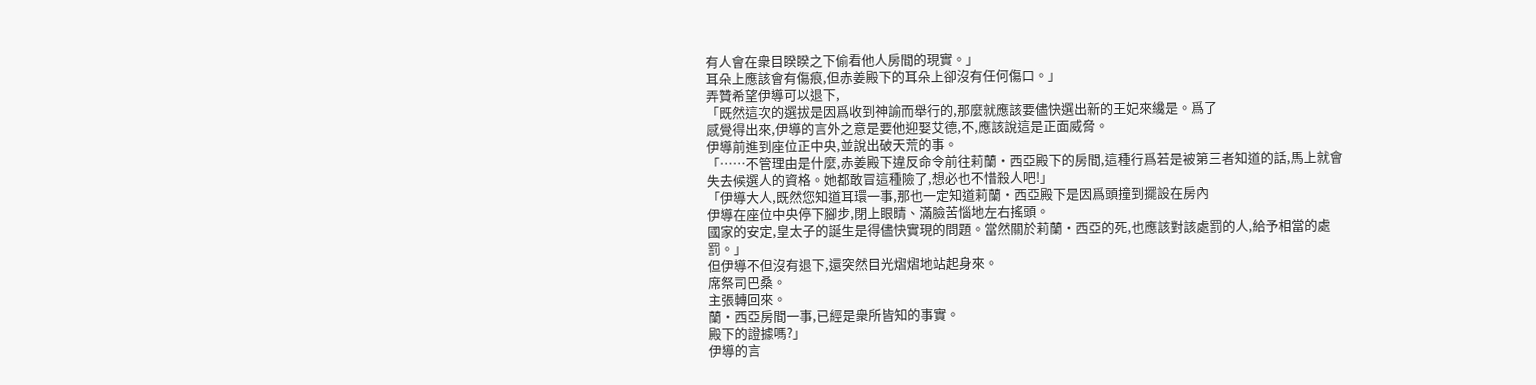有人會在衆目睽睽之下偷看他人房間的現實。」
耳朵上應該會有傷痕,但赤姜殿下的耳朵上卻沒有任何傷口。」
弄贊希望伊導可以退下,
「既然這次的選拔是因爲收到神諭而舉行的,那麼就應該要儘快選出新的王妃來纔是。爲了
感覺得出來,伊導的言外之意是要他迎娶艾德,不,應該說這是正面威脅。
伊導前進到座位正中央,並說出破天荒的事。
「……不管理由是什麼,赤姜殿下違反命令前往莉蘭·西亞殿下的房間,這種行爲若是被第三者知道的話,馬上就會失去候選人的資格。她都敢冒這種險了,想必也不惜殺人吧!」
「伊導大人,既然您知道耳環一事,那也一定知道莉蘭·西亞殿下是因爲頭撞到擺設在房內
伊導在座位中央停下腳步,閉上眼睛、滿臉苦惱地左右搖頭。
國家的安定,皇太子的誕生是得儘快實現的問題。當然關於莉蘭·西亞的死,也應該對該處罰的人,給予相當的處罰。」
但伊導不但沒有退下,還突然目光熠熠地站起身來。
席祭司巴桑。
主張轉回來。
蘭·西亞房間一事,已經是衆所皆知的事實。
殿下的證據嗎?」
伊導的言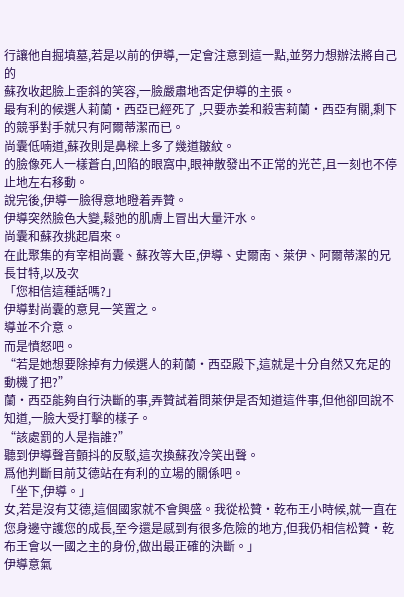行讓他自掘墳墓,若是以前的伊導,一定會注意到這一點,並努力想辦法將自己的
蘇孜收起臉上歪斜的笑容,一臉嚴肅地否定伊導的主張。
最有利的候選人莉蘭·西亞已經死了 ,只要赤姜和殺害莉蘭·西亞有關,剩下的競爭對手就只有阿爾蒂潔而已。
尚囊低喃道,蘇孜則是鼻樑上多了幾道皺紋。
的臉像死人一樣蒼白,凹陷的眼窩中,眼神散發出不正常的光芒,且一刻也不停止地左右移動。
說完後,伊導一臉得意地瞪着弄贊。
伊導突然臉色大變,鬆弛的肌膚上冒出大量汗水。
尚囊和蘇孜挑起眉來。
在此聚集的有宰相尚囊、蘇孜等大臣,伊導、史爾南、萊伊、阿爾蒂潔的兄長甘特,以及次
「您相信這種話嗎?」
伊導對尚囊的意見一笑置之。
導並不介意。
而是憤怒吧。
“若是她想要除掉有力候選人的莉蘭·西亞殿下,這就是十分自然又充足的動機了把?”
蘭·西亞能夠自行決斷的事,弄贊試着問萊伊是否知道這件事,但他卻回說不知道,一臉大受打擊的樣子。
“該處罰的人是指誰?”
聽到伊導聲音顫抖的反駁,這次換蘇孜冷笑出聲。
爲他判斷目前艾德站在有利的立場的關係吧。
「坐下,伊導。」
女,若是沒有艾德,這個國家就不會興盛。我從松贊·乾布王小時候,就一直在您身邊守護您的成長,至今還是感到有很多危險的地方,但我仍相信松贊·乾布王會以一國之主的身份,做出最正確的決斷。」
伊導意氣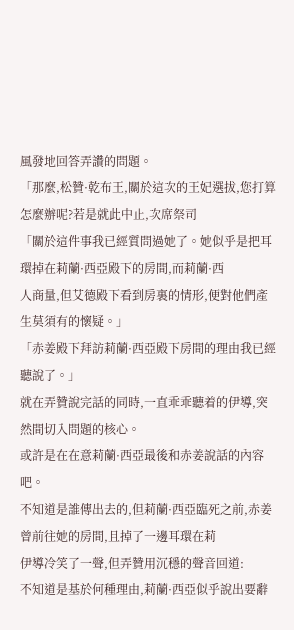風發地回答弄讚的問題。
「那麼,松贊·乾布王,關於這次的王妃選拔,您打算怎麼辦呢?若是就此中止,次席祭司
「關於這件事我已經質問過她了。她似乎是把耳環掉在莉蘭·西亞殿下的房間,而莉蘭·西
人商量,但艾德殿下看到房裏的情形,便對他們產生莫須有的懷疑。」
「赤姜殿下拜訪莉蘭·西亞殿下房間的理由我已經聽說了。」
就在弄贊說完話的同時,一直乖乖聽着的伊導,突然間切入問題的核心。
或許是在在意莉蘭·西亞最後和赤姜說話的內容吧。
不知道是誰傳出去的,但莉蘭·西亞臨死之前,赤姜曾前往她的房間,且掉了一邊耳環在莉
伊導冷笑了一聲,但弄贊用沉穩的聲音回道:
不知道是基於何種理由,莉蘭·西亞似乎說出要辭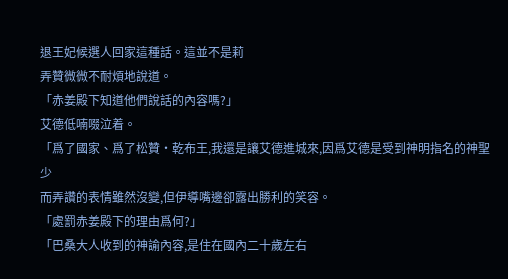退王妃候選人回家這種話。這並不是莉
弄贊微微不耐煩地說道。
「赤姜殿下知道他們說話的內容嗎?」
艾德低喃啜泣着。
「爲了國家、爲了松贊·乾布王,我還是讓艾德進城來,因爲艾德是受到神明指名的神聖少
而弄讚的表情雖然沒變,但伊導嘴邊卻露出勝利的笑容。
「處罰赤姜殿下的理由爲何?」
「巴桑大人收到的神諭內容,是住在國內二十歲左右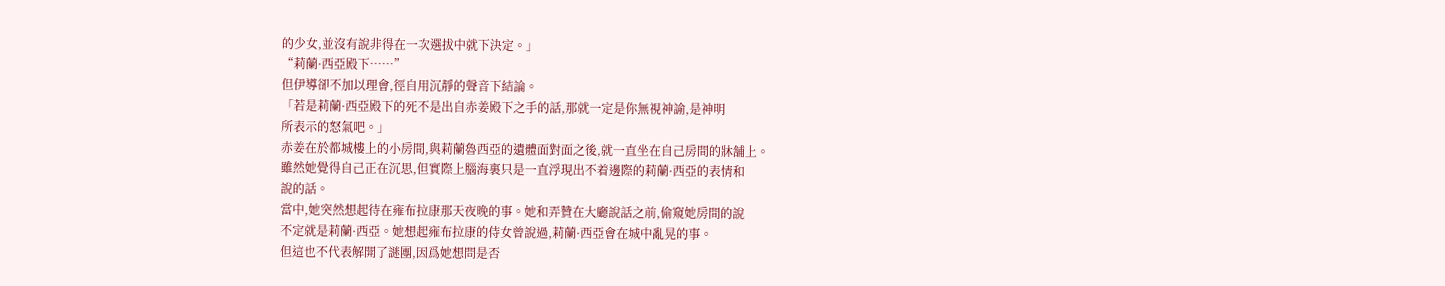的少女,並沒有說非得在一次選拔中就下決定。」
“莉蘭·西亞殿下……”
但伊導卻不加以理會,徑自用沉靜的聲音下結論。
「若是莉蘭·西亞殿下的死不是出自赤姜殿下之手的話,那就一定是你無視神諭,是神明
所表示的怒氣吧。」
赤姜在於都城樓上的小房間,與莉蘭魯西亞的遺體面對面之後,就一直坐在自己房間的牀舗上。
雖然她覺得自己正在沉思,但實際上腦海裏只是一直浮現出不着邊際的莉蘭·西亞的表情和
說的話。
當中,她突然想起待在雍布拉康那天夜晚的事。她和弄贊在大廳說話之前,偷窺她房間的說
不定就是莉蘭·西亞。她想起雍布拉康的侍女曾說過,莉蘭·西亞會在城中亂晃的事。
但這也不代表解開了謎團,因爲她想問是否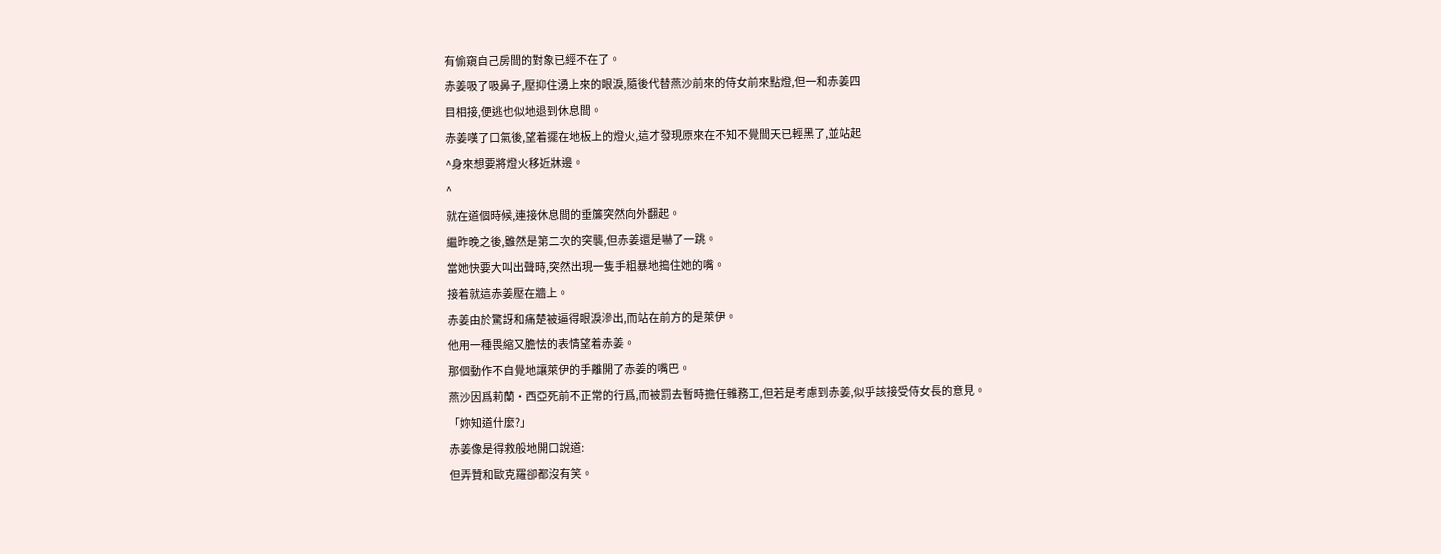有偷窺自己房間的對象已經不在了。
赤姜吸了吸鼻子,壓抑住湧上來的眼淚,隨後代替燕沙前來的侍女前來點燈,但一和赤姜四
目相接,便逃也似地退到休息間。
赤姜嘆了口氣後,望着擺在地板上的燈火,這才發現原來在不知不覺間天已輕黑了,並站起
^身來想要將燈火移近牀邊。
^
就在道個時候,連接休息間的垂簾突然向外翻起。
繼昨晚之後,雖然是第二次的突襲,但赤姜還是嚇了一跳。
當她快要大叫出聲時,突然出現一隻手粗暴地搗住她的嘴。
接着就這赤姜壓在牆上。
赤姜由於驚訝和痛楚被逼得眼淚滲出,而站在前方的是萊伊。
他用一種畏縮又膽怯的表情望着赤姜。
那個動作不自覺地讓萊伊的手離開了赤姜的嘴巴。
燕沙因爲莉蘭·西亞死前不正常的行爲,而被罰去暫時擔任雜務工,但若是考慮到赤姜,似乎該接受侍女長的意見。
「妳知道什麼?」
赤姜像是得救般地開口說道:
但弄贊和歐克羅卻都沒有笑。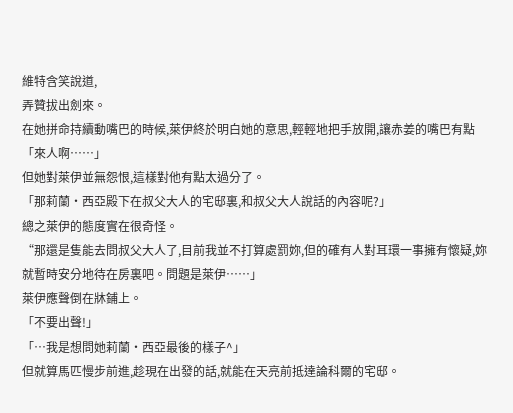維特含笑說道,
弄贊拔出劍來。
在她拼命持續動嘴巴的時候,萊伊終於明白她的意思,輕輕地把手放開,讓赤姜的嘴巴有點
「來人啊……」
但她對萊伊並無怨恨,這樣對他有點太過分了。
「那莉蘭·西亞殿下在叔父大人的宅邸裏,和叔父大人說話的內容呢?」
總之萊伊的態度實在很奇怪。
“那還是隻能去問叔父大人了,目前我並不打算處罰妳,但的確有人對耳環一事擁有懷疑,妳就暫時安分地待在房裏吧。問題是萊伊……」
萊伊應聲倒在牀鋪上。
「不要出聲!」
「…我是想問她莉蘭·西亞最後的樣子^」
但就算馬匹慢步前進,趁現在出發的話,就能在天亮前抵達論科爾的宅邸。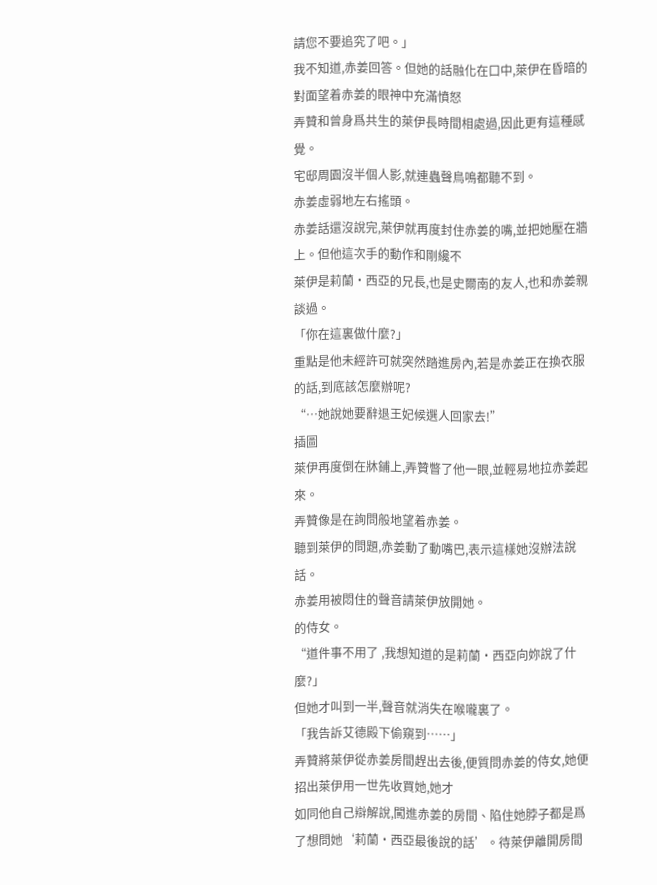請您不要追究了吧。」
我不知道,赤姜回答。但她的話融化在口中,萊伊在昏暗的對面望着赤姜的眼神中充滿憤怒
弄贊和曾身爲共生的萊伊長時間相處過,因此更有這種感覺。
宅邸周園沒半個人影,就連蟲聲鳥鳴都聽不到。
赤姜虛弱地左右搖頭。
赤姜話還沒說完,萊伊就再度封住赤姜的嘴,並把她壓在牆上。但他這次手的動作和剛纔不
萊伊是莉蘭·西亞的兄長,也是史爾南的友人,也和赤姜親談過。
「你在這裏做什麼?」
重點是他未經許可就突然踏進房內,若是赤姜正在換衣服的話,到底該怎麼辦呢?
“…她說她要辭退王妃候選人回家去!”
插圖
萊伊再度倒在牀鋪上,弄贊瞥了他一眼,並輕易地拉赤姜起來。
弄贊像是在詢問般地望着赤姜。
聽到萊伊的問題,赤姜動了動嘴巴,表示這樣她沒辦法說話。
赤姜用被悶住的聲音請萊伊放開她。
的侍女。
“道件事不用了 ,我想知道的是莉蘭·西亞向妳說了什麼?」
但她才叫到一半,聲音就消失在喉嚨裏了。
「我告訴艾德殿下偷窺到……」
弄贊將萊伊從赤姜房間趕出去後,便質問赤姜的侍女,她便招出萊伊用一世先收買她,她才
如同他自己辯解說,闖進赤姜的房間、陷住她脖子都是爲了想問她‘莉蘭·西亞最後說的話’。待萊伊離開房間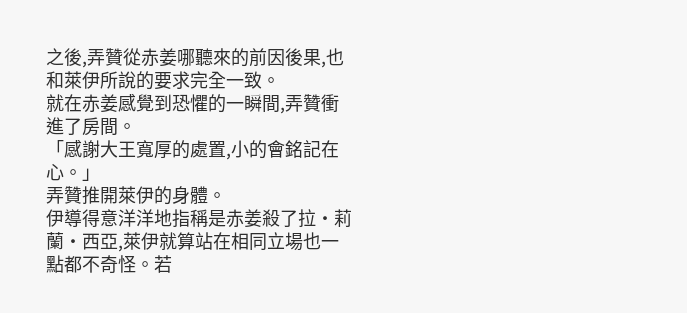之後,弄贊從赤姜哪聽來的前因後果,也和萊伊所說的要求完全一致。
就在赤姜感覺到恐懼的一瞬間,弄贊衝進了房間。
「感謝大王寬厚的處置,小的會銘記在心。」
弄贊推開萊伊的身體。
伊導得意洋洋地指稱是赤姜殺了拉·莉蘭·西亞,萊伊就算站在相同立場也一點都不奇怪。若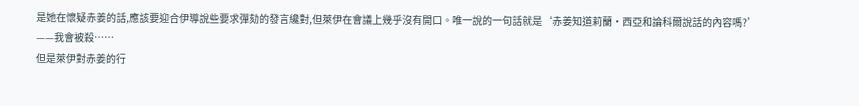是她在懷疑赤姜的話,應該要迎合伊導說些要求彈劾的發言纔對,但萊伊在會議上幾乎沒有開口。唯一說的一句話就是‘赤姜知道莉蘭·西亞和論科爾說話的內容嗎?’
——我會被殺……
但是萊伊對赤姜的行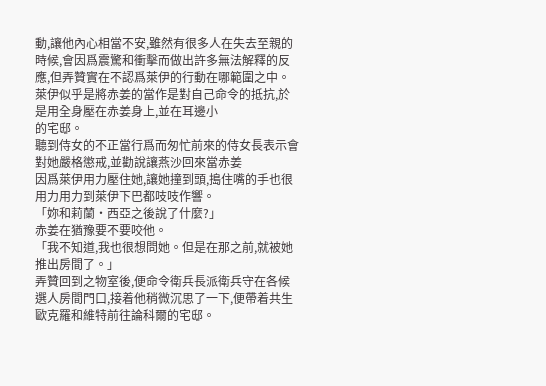動,讓他內心相當不安,雖然有很多人在失去至親的時候,會因爲震驚和衝擊而做出許多無法解釋的反應,但弄贊實在不認爲萊伊的行動在哪範圍之中。
萊伊似乎是將赤姜的當作是對自己命令的抵抗,於是用全身壓在赤姜身上,並在耳邊小
的宅邸。
聽到侍女的不正當行爲而匆忙前來的侍女長表示會對她嚴格懲戒,並勸說讓燕沙回來當赤姜
因爲萊伊用力壓住她,讓她撞到頭,搗住嘴的手也很用力用力到萊伊下巴都吱吱作響。
「妳和莉蘭·西亞之後說了什麼?」
赤姜在猶豫要不要咬他。
「我不知道,我也很想問她。但是在那之前,就被她推出房間了。」
弄贊回到之物室後,便命令衛兵長派衛兵守在各候選人房間門口,接着他稍微沉思了一下,便帶着共生歐克羅和維特前往論科爾的宅邸。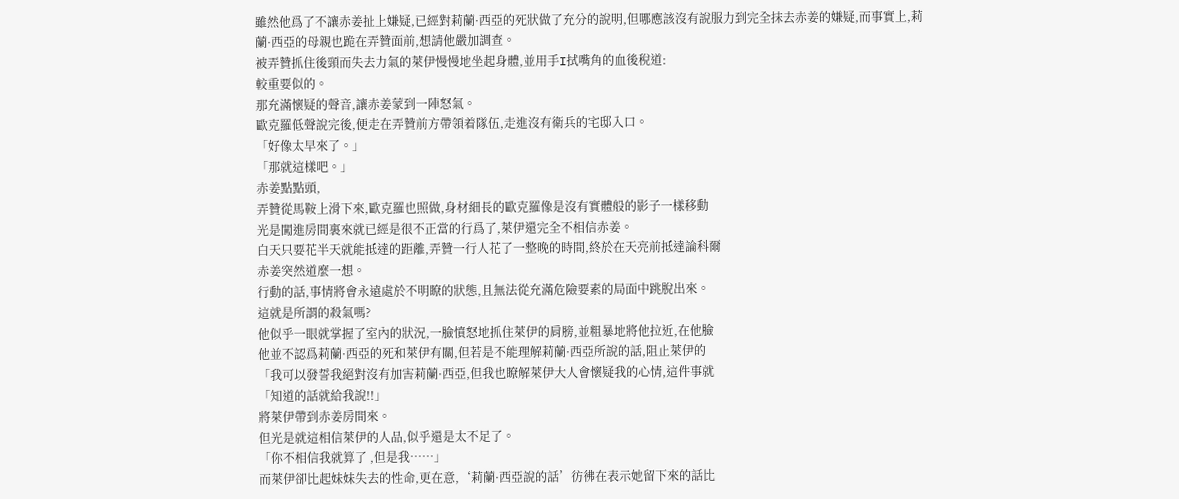雖然他爲了不讓赤姜扯上嫌疑,已經對莉蘭·西亞的死狀做了充分的說明,但哪應該沒有說服力到完全抹去赤姜的嫌疑,而事實上,莉蘭·西亞的母親也跪在弄贊面前,想請他嚴加調查。
被弄贊抓住後頸而失去力氣的萊伊慢慢地坐起身體,並用手I拭嘴角的血後稅道:
較重要似的。
那充滿懷疑的聲音,讓赤姜蒙到一陣怒氣。
歐克羅低聲說完後,便走在弄贊前方帶領着隊伍,走進沒有衛兵的宅邸入口。
「好像太早來了。」
「那就這樣吧。」
赤姜點點頭,
弄贊從馬鞍上滑下來,歐克羅也照做,身材細長的歐克羅像是沒有實體般的影子一樣移動
光是闖進房間裏來就已經是很不正當的行爲了,萊伊還完全不相信赤姜。
白天只要花半天就能抵達的距離,弄贊一行人花了一整晚的時間,終於在天亮前抵達論科爾
赤姜突然道麼一想。
行動的話,事情將會永遠處於不明瞭的狀態,且無法從充滿危險要素的局面中跳脫出來。
這就是所謂的殺氣嗎?
他似乎一眼就掌握了室內的狀況,一臉憤怒地抓住萊伊的肩膀,並粗暴地將他拉近,在他臉
他並不認爲莉蘭·西亞的死和萊伊有關,但若是不能理解莉蘭·西亞所說的話,阻止萊伊的
「我可以發誓我絕對沒有加害莉蘭·西亞,但我也瞭解萊伊大人會懷疑我的心情,這件事就
「知道的話就給我說!!」
將萊伊帶到赤姜房間來。
但光是就這相信萊伊的人品,似乎還是太不足了。
「你不相信我就算了 ,但是我……」
而萊伊卻比起妹妹失去的性命,更在意,‘莉蘭·西亞說的話’彷彿在表示她留下來的話比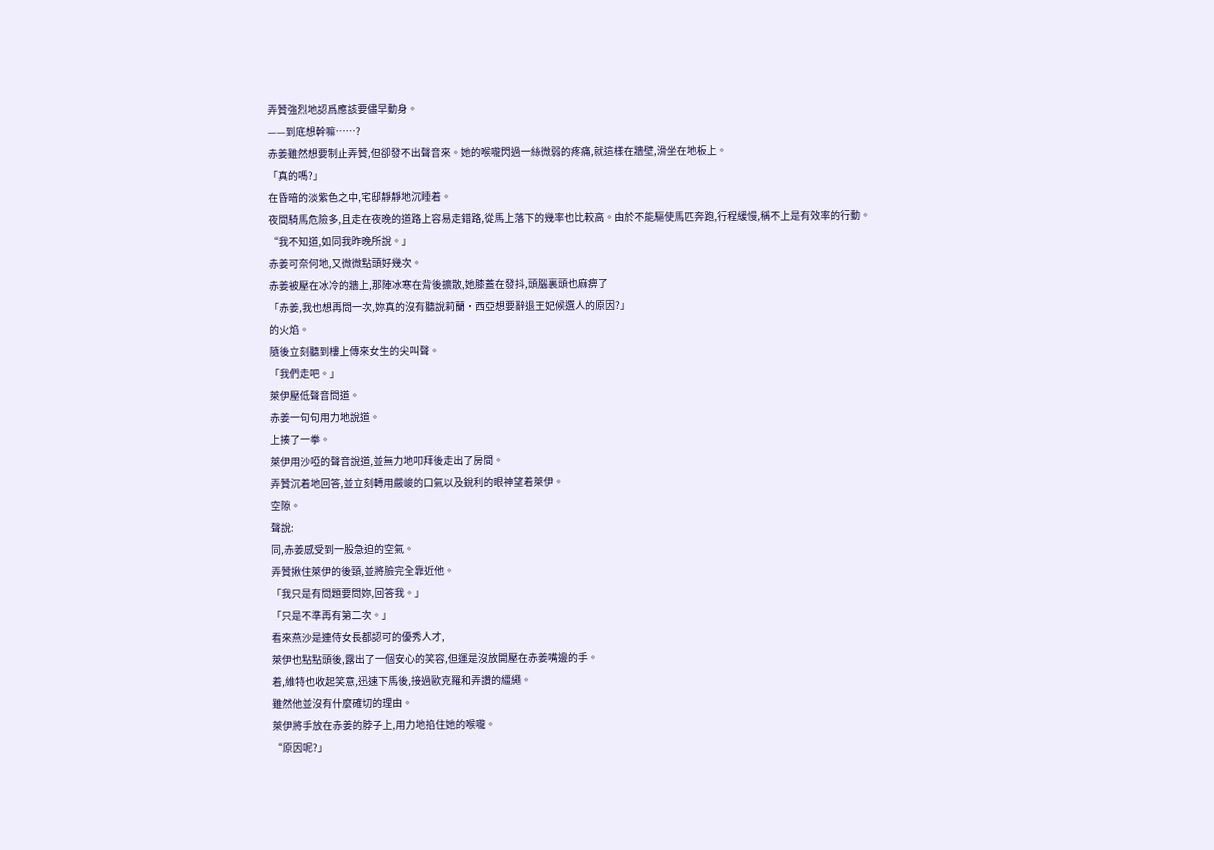弄贊強烈地認爲應該要儘早動身。
——到底想幹嘛……?
赤姜雖然想要制止弄贊,但卻發不出聲音來。她的喉嚨閃過一絲微弱的疼痛,就這樣在牆壁,滑坐在地板上。
「真的嗎?」
在昏暗的淡紫色之中,宅邸靜靜地沉睡着。
夜間騎馬危險多,且走在夜晚的道路上容易走錯路,從馬上落下的幾率也比較高。由於不能驅使馬匹奔跑,行程緩慢,稱不上是有效率的行動。
“我不知道,如同我昨晚所說。」
赤姜可奈何地,又微微點頭好幾次。
赤姜被壓在冰冷的牆上,那陣冰寒在背後擴散,她膝蓋在發抖,頭腦裏頭也麻痹了
「赤姜,我也想再問一次,妳真的沒有聽說莉蘭·西亞想要辭退王妃候選人的原因?」
的火焰。
隨後立刻聽到樓上傳來女生的尖叫聲。
「我們走吧。」
萊伊壓低聲音問道。
赤姜一句句用力地說道。
上揍了一拳。
萊伊用沙啞的聲音說道,並無力地叩拜後走出了房間。
弄贊沉着地回答,並立刻轉用嚴峻的口氣以及銳利的眼神望着萊伊。
空隙。
聲說:
同,赤姜感受到一股急迫的空氣。
弄贊揪住萊伊的後頸,並將臉完全靠近他。
「我只是有問題要問妳,回答我。」
「只是不準再有第二次。」
看來燕沙是連侍女長都認可的優秀人才,
萊伊也點點頭後,露出了一個安心的笑容,但運是沒放開壓在赤姜嘴邊的手。
着,維特也收起笑意,迅速下馬後,接過歐克羅和弄讚的繮繩。
雖然他並沒有什麼確切的理由。
萊伊將手放在赤姜的脖子上,用力地掐住她的喉嚨。
“原因呢?」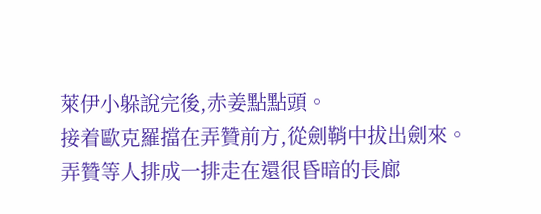萊伊小躲說完後,赤姜點點頭。
接着歐克羅擋在弄贊前方,從劍鞘中拔出劍來。
弄贊等人排成一排走在還很昏暗的長廊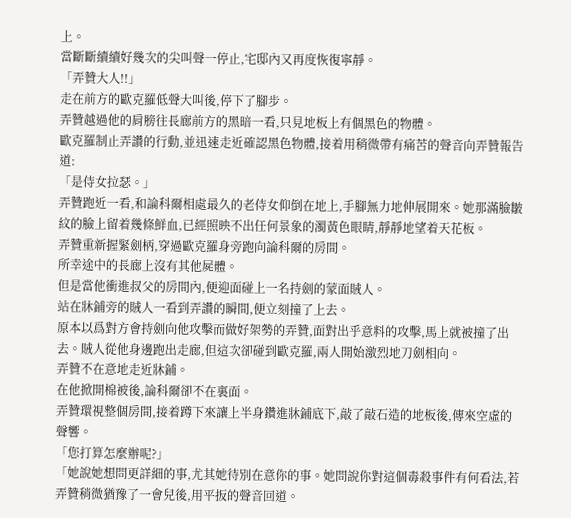上。
當斷斷續續好幾次的尖叫聲一停止,宅邸內又再度恢復寧靜。
「弄贊大人!!」
走在前方的歐克羅低聲大叫後,停下了腳步。
弄贊越過他的肩膀往長廊前方的黑暗一看,只見地板上有個黑色的物體。
歐克羅制止弄讚的行動,並迅速走近確認黑色物體,接着用稍微帶有痛苦的聲音向弄贊報告道:
「是侍女拉瑟。」
弄贊跑近一看,和論科爾相處最久的老侍女仰倒在地上,手腳無力地伸展開來。她那滿臉皺
紋的臉上留着幾條鮮血,已經照映不出任何景象的濁黃色眼睛,靜靜地望着天花板。
弄贊重新握緊劍柄,穿過歐克羅身旁跑向論科爾的房間。
所幸途中的長廊上沒有其他屍體。
但是當他衝進叔父的房間內,便迎面碰上一名持劍的蒙面賊人。
站在牀鋪旁的賊人一看到弄讚的瞬間,便立刻撞了上去。
原本以爲對方會持劍向他攻擊而做好架勢的弄贊,面對出乎意料的攻擊,馬上就被撞了出
去。賊人從他身邊跑出走廊,但這次卻碰到歐克羅,兩人開始激烈地刀劍相向。
弄贊不在意地走近牀鋪。
在他掀開棉被後,論科爾卻不在裏面。
弄贊環視整個房間,接着蹲下來讓上半身鑽進牀鋪底下,敲了敲石造的地板後,傳來空虛的
聲響。
「您打算怎麼辦呢?」
「她說她想問更詳細的事,尤其她待別在意你的事。她問說你對這個毒殺事件有何看法,若
弄贊稍微猶豫了一會兒後,用平扳的聲音回道。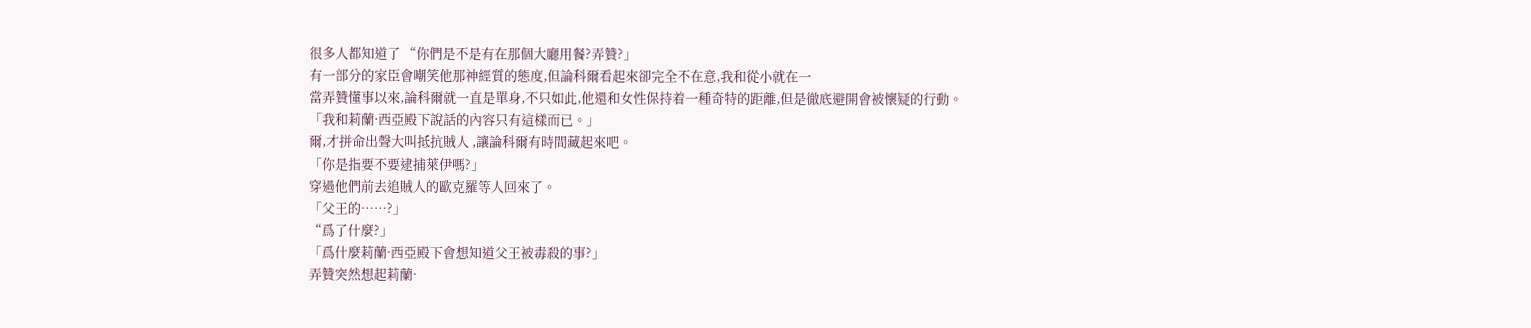很多人都知道了 “你們是不是有在那個大廳用餐?弄贊?」
有一部分的家臣會嘲笑他那神經質的態度,但論科爾看起來卻完全不在意,我和從小就在一
當弄贊懂事以來,論科爾就一直是單身,不只如此,他還和女性保持着一種奇特的距離,但是徹底避開會被懷疑的行動。
「我和莉蘭·西亞殿下說話的內容只有這樣而已。」
爾,才拼命出聲大叫抵抗賊人 ,讓論科爾有時間藏起來吧。
「你是指要不要逮捕萊伊嗎?」
穿過他們前去追賊人的歐克羅等人回來了。
「父王的……?」
“爲了什麼?」
「爲什麼莉蘭·西亞殿下會想知道父王被毒殺的事?」
弄贊突然想起莉蘭·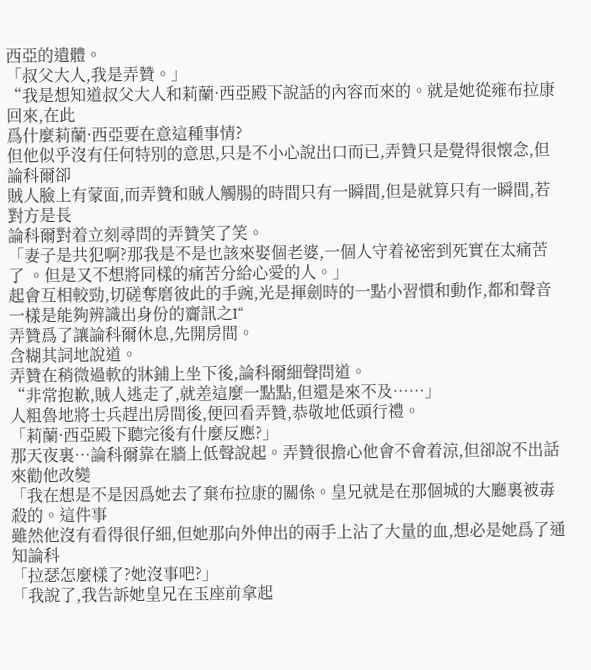西亞的遺體。
「叔父大人,我是弄贊。」
“我是想知道叔父大人和莉蘭·西亞殿下說話的內容而來的。就是她從雍布拉康回來,在此
爲什麼莉蘭·西亞要在意這種事情?
但他似乎沒有任何特別的意思,只是不小心說出口而已,弄贊只是覺得很懐念,但論科爾卻
賊人臉上有蒙面,而弄贊和賊人觸腸的時間只有一瞬間,但是就算只有一瞬間,若對方是長
論科爾對着立刻尋問的弄贊笑了笑。
「妻子是共犯啊?那我是不是也該來娶個老婆,一個人守着祕密到死實在太痛苦了 。但是又不想將同樣的痛苦分給心愛的人。」
起會互相較勁,切磋奪磨彼此的手豌,光是揮劍時的一點小習慣和動作,都和聲音一樣是能夠辨識出身份的齎訊之I“
弄贊爲了讓論科爾休息,先開房間。
含糊其詞地說道。
弄贊在稍微過軟的牀鋪上坐下後,論科爾細聲問道。
“非常抱歉,賊人逃走了,就差這麼一點點,但還是來不及……」
人粗魯地將士兵趕出房間後,便回看弄贊,恭敬地低頭行禮。
「莉蘭·西亞殿下聽完後有什麼反應?」
那天夜裏…論科爾靠在牆上低聲說起。弄贊很擔心他會不會着涼,但卻說不出話來勸他改變
「我在想是不是因爲她去了棄布拉康的關係。皇兄就是在那個城的大廳裏被毒殺的。這件事
雖然他沒有看得很仔細,但她那向外伸出的兩手上沾了大量的血,想必是她爲了通知論科
「拉瑟怎麼樣了?她沒事吧?」
「我說了,我告訴她皇兄在玉座前拿起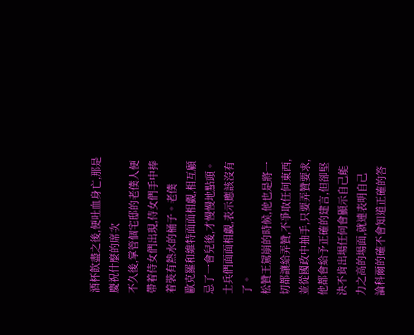酒杯飲盡之後,便吐血身亡,那是慶祝什麼的席次
不久後,掌管個宅邸的老僕人便帶着侍女們出現,侍女們手中捧着裝有熱水的桶子。老僕
歐克羅和維特面面相覷,相互顧忌了一會兒後,才慢慢地點頭。
士兵們面面相覷,表示應該沒有了。
松贊王駕崩的時候,他也是將一切都讓給弄贊,不爭取任何東西,並從國政中抽手,只要弄贊要求,他都會給予正確的建言,但卻堅決不肯出場任何會顯示自己能力之高的場面,就連表明自己
論科爾的確不會知道正確的答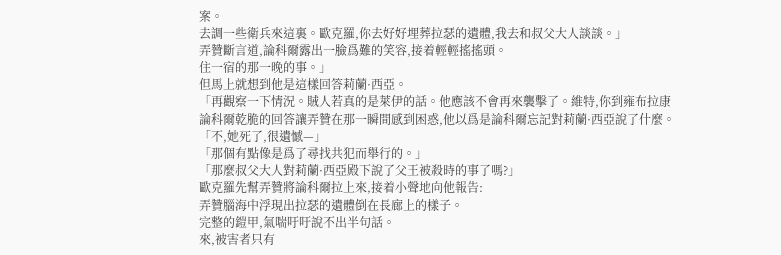案。
去調一些衛兵來這裏。歐克羅,你去好好埋葬拉瑟的遺體,我去和叔父大人談談。」
弄贊斷言道,論科爾露出一臉爲難的笑容,接着輕輕搖搖頭。
住一宿的那一晚的事。」
但馬上就想到他是這樣回答莉蘭·西亞。
「再觀察一下情況。賊人若真的是萊伊的話。他應該不會再來襲擊了。維特,你到雍布拉康
論科爾乾脆的回答讓弄贊在那一瞬間感到困惑,他以爲是論科爾忘記對莉蘭·西亞說了什麼。
「不,她死了,很遺憾—」
「那個有點像是爲了尋找共犯而舉行的。」
「那麼叔父大人對莉蘭·西亞殿下說了父王被殺時的事了嗎?」
歐克羅先幫弄贊將論科爾拉上來,接着小聲地向他報告:
弄贊腦海中浮現出拉瑟的遺體倒在長廊上的樣子。
完整的鎧甲,氣喘吁吁說不出半句話。
來,被害者只有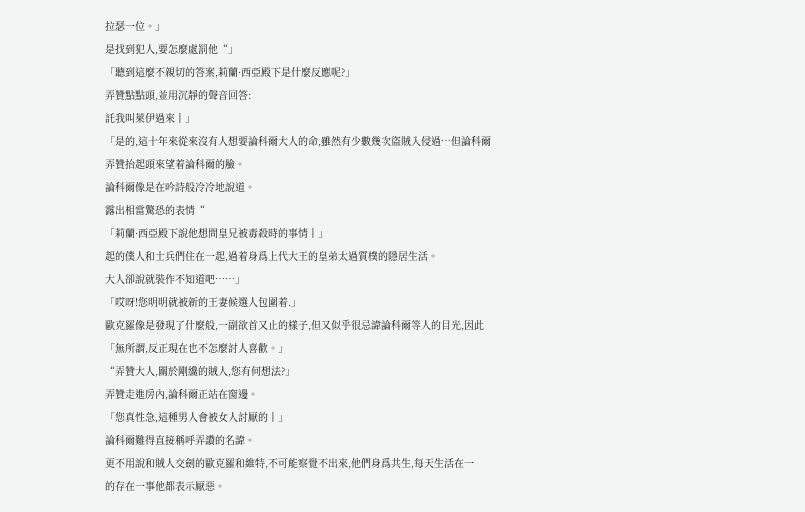拉瑟一位。」
是找到犯人,要怎麼處罰他“」
「聽到這麼不親切的答案,莉蘭·西亞殿下是什麼反應呢?」
弄贊點點頭,並用沉靜的聲音回答:
託我叫萊伊過來丨」
「是的,這十年來從來沒有人想要論科爾大人的命,雖然有少數幾次盜賊入侵過…但論科爾
弄贊抬起頭來望着論科爾的臉。
論科爾像是在吟詩般冷冷地說道。
露出相當驚恐的表情“
「莉蘭·西亞殿下說他想問皇兄被毒殺時的事情丨」
起的僕人和士兵們住在一起,過着身爲上代大王的皇弟太過質樸的隱居生活。
大人卻說就裝作不知道吧……」
「哎呀!您明明就被新的王妻候選人包圍着.」
歐克羅像是發現了什麼般,一副欲首又止的樣子,但又似乎很忌諱論科爾等人的目光,因此
「無所謂,反正現在也不怎麼討人喜歡。」
“弄贊大人,關於剛纔的賊人,您有何想法?」
弄贊走進房內,論科爾正站在窗邊。
「您真性急,這種男人會被女人討厭的丨」
論科爾難得直接稱呼弄讚的名諱。
更不用說和賊人交劍的歐克羅和維特,不可能察覺不出來,他們身爲共生,每天生活在一
的存在一事他都表示厭惡。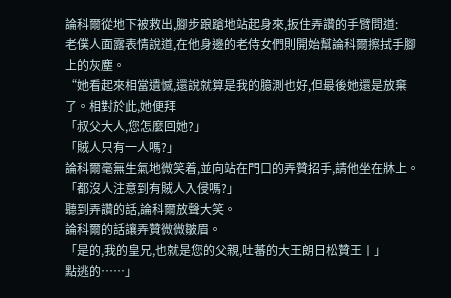論科爾從地下被救出,腳步踉蹌地站起身來,扳住弄讚的手臂問道:
老僕人面露表情說道,在他身邊的老侍女們則開始幫論科爾擦拭手腳上的灰塵。
“她看起來相當遺憾,還說就算是我的臆測也好,但最後她還是放棄了。相對於此,她便拜
「叔父大人,您怎麼回她?」
「賊人只有一人嗎?」
論科爾毫無生氣地微笑着,並向站在門口的弄贊招手,請他坐在牀上。
「都沒人注意到有賊人入侵嗎?」
聽到弄讚的話,論科爾放聲大笑。
論科爾的話讓弄贊微微皺眉。
「是的,我的皇兄,也就是您的父親,吐蕃的大王朗日松贊王丨」
點逃的……」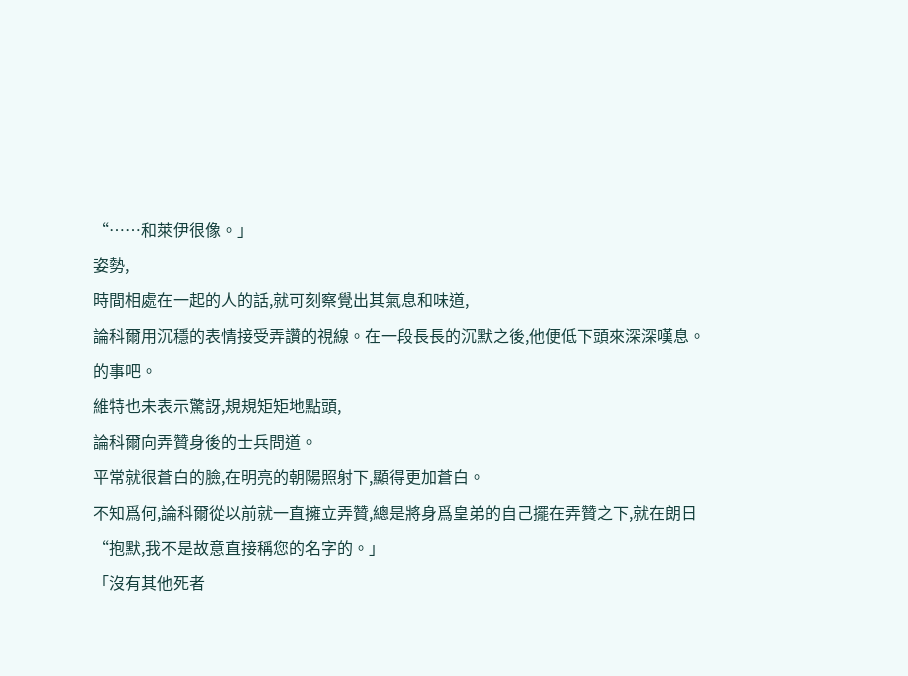“……和萊伊很像。」
姿勢,
時間相處在一起的人的話,就可刻察覺出其氣息和味道,
論科爾用沉穩的表情接受弄讚的視線。在一段長長的沉默之後,他便低下頭來深深嘆息。
的事吧。
維特也未表示驚訝,規規矩矩地點頭,
論科爾向弄贊身後的士兵問道。
平常就很蒼白的臉,在明亮的朝陽照射下,顯得更加蒼白。
不知爲何,論科爾從以前就一直擁立弄贊,總是將身爲皇弟的自己擺在弄贊之下,就在朗日
“抱默,我不是故意直接稱您的名字的。」
「沒有其他死者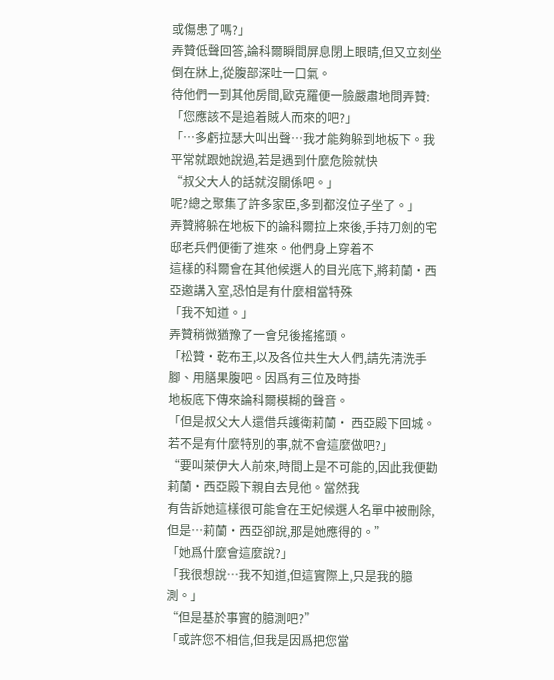或傷患了嗎?」
弄贊低聲回答,論科爾瞬間屏息閉上眼晴,但又立刻坐倒在牀上,從腹部深吐一口氣。
待他們一到其他房間,歐克羅便一臉嚴肅地問弄贊:
「您應該不是追着賊人而來的吧?」
「…多虧拉瑟大叫出聲…我才能夠躲到地板下。我平常就跟她說過,若是遇到什麼危險就快
“叔父大人的話就沒關係吧。」
呢?總之聚集了許多家臣,多到都沒位子坐了。」
弄贊將躲在地板下的論科爾拉上來後,手持刀劍的宅邸老兵們便衝了進來。他們身上穿着不
這樣的科爾會在其他候選人的目光底下,將莉蘭·西亞邀講入室,恐怕是有什麼相當特殊
「我不知道。」
弄贊稍微猶豫了一會兒後搖搖頭。
「松贊·乾布王,以及各位共生大人們,請先淸洗手腳、用膳果腹吧。因爲有三位及時掛
地板底下傳來論科爾模糊的聲音。
「但是叔父大人還借兵護衛莉蘭· 西亞殿下回城。若不是有什麼特別的事,就不會這麼做吧?」
“要叫萊伊大人前來,時間上是不可能的,因此我便勸莉蘭·西亞殿下親自去見他。當然我
有告訴她這樣很可能會在王妃候選人名單中被刪除,但是…莉蘭•西亞卻說,那是她應得的。”
「她爲什麼會這麼說?」
「我很想說…我不知道,但這實際上,只是我的臆測。」
“但是基於事實的臆測吧?”
「或許您不相信,但我是因爲把您當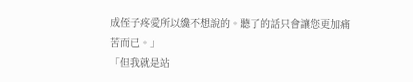成侄子疼愛所以纔不想說的。聽了的話只會讓您更加痛
苦而已。」
「但我就是站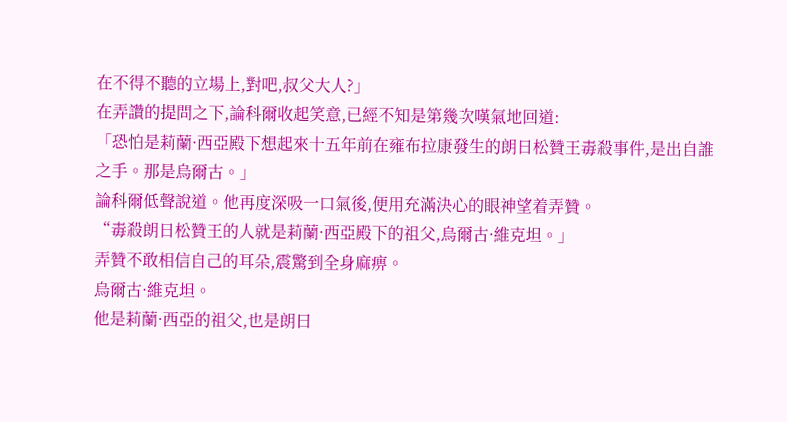在不得不聽的立場上,對吧,叔父大人?」
在弄讚的提問之下,論科爾收起笑意,已經不知是第幾次嘆氣地回道:
「恐怕是莉蘭·西亞殿下想起來十五年前在雍布拉康發生的朗日松贊王毒殺事件,是出自誰
之手。那是烏爾古。」
論科爾低聲說道。他再度深吸一口氣後,便用充滿決心的眼神望着弄贊。
“毒殺朗日松贊王的人就是莉蘭·西亞殿下的祖父,烏爾古·維克坦。」
弄贊不敢相信自己的耳朵,震驚到全身麻痹。
烏爾古·維克坦。
他是莉蘭·西亞的祖父,也是朗曰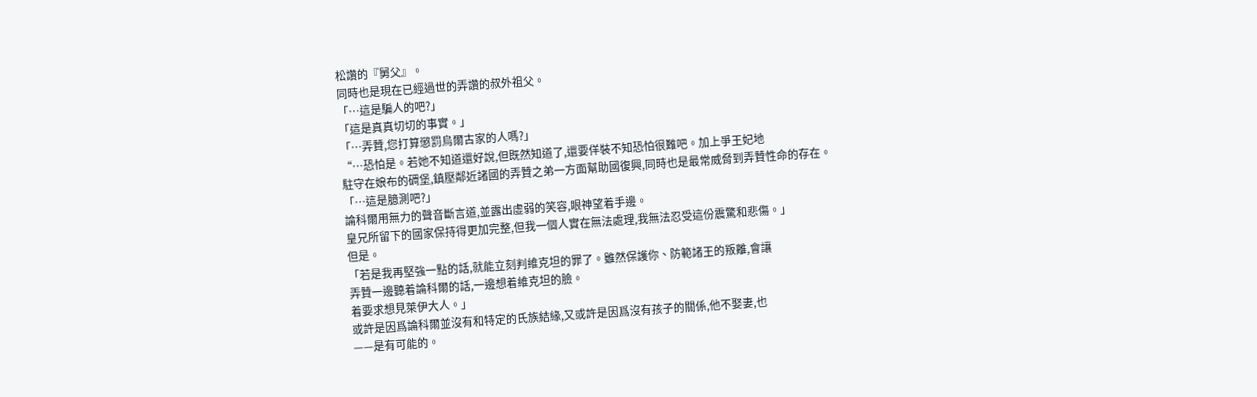松讚的『舅父』。
同時也是現在已經過世的弄讚的叔外祖父。
「…這是騙人的吧?」
「這是真真切切的事實。」
「…弄贊,您打算懲罰烏爾古家的人嗎?」
“…恐怕是。若她不知道還好說,但既然知道了,還要佯裝不知恐怕很難吧。加上爭王妃地
駐守在娘布的碉堡,鎮壓鄰近諸國的弄贊之弟一方面幫助國復興,同時也是最常威脅到弄贊性命的存在。
「…這是臆測吧?」
論科爾用無力的聲音斷言道,並露出虛弱的笑容,眼神望着手邊。
皇兄所留下的國家保持得更加完整,但我一個人實在無法處理,我無法忍受這份震驚和悲傷。」
但是。
「若是我再堅強一點的話,就能立刻判維克坦的罪了。雖然保護你、防範諸王的叛離,會讓
弄贊一邊聽着論科爾的話,一邊想着維克坦的臉。
着要求想見萊伊大人。」
或許是因爲論科爾並沒有和特定的氏族結緣,又或許是因爲沒有孩子的關係,他不娶妻,也
——是有可能的。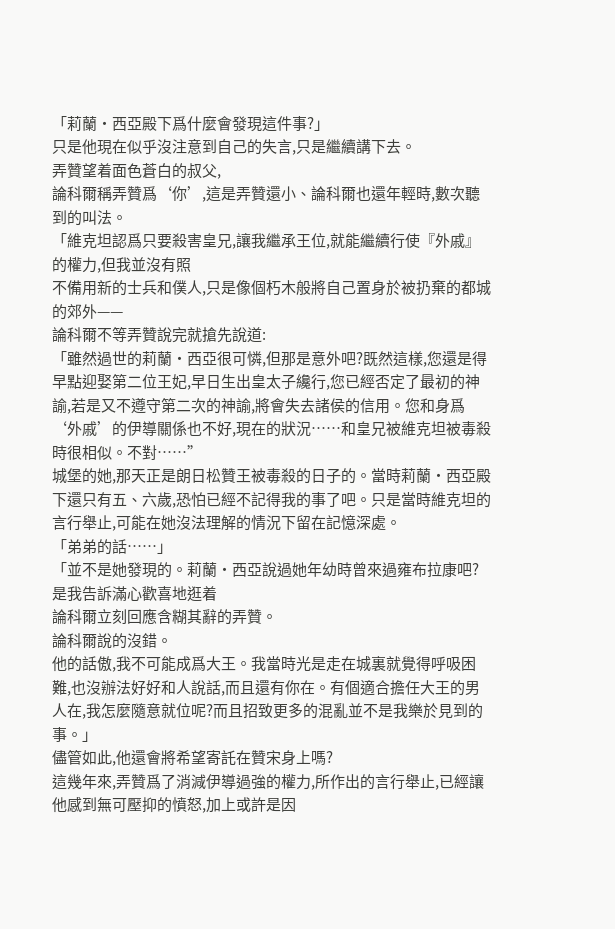「莉蘭·西亞殿下爲什麼會發現這件事?」
只是他現在似乎沒注意到自己的失言,只是繼續講下去。
弄贊望着面色蒼白的叔父,
論科爾稱弄贊爲‘你’,這是弄贊還小、論科爾也還年輕時,數次聽到的叫法。
「維克坦認爲只要殺害皇兄,讓我繼承王位,就能繼續行使『外戚』的權力,但我並沒有照
不備用新的士兵和僕人,只是像個朽木般將自己置身於被扔棄的都城的郊外——
論科爾不等弄贊說完就搶先說道:
「雖然過世的莉蘭·西亞很可憐,但那是意外吧?既然這樣,您還是得早點迎娶第二位王妃,早日生出皇太子纔行,您已經否定了最初的神諭,若是又不遵守第二次的神諭,將會失去諸侯的信用。您和身爲‘外戚’的伊導關係也不好,現在的狀況……和皇兄被維克坦被毒殺時很相似。不對……”
城堡的她,那天正是朗日松贊王被毒殺的日子的。當時莉蘭·西亞殿下還只有五、六歲,恐怕已經不記得我的事了吧。只是當時維克坦的言行舉止,可能在她沒法理解的情況下留在記憶深處。
「弟弟的話……」
「並不是她發現的。莉蘭·西亞說過她年幼時曾來過雍布拉康吧?是我告訴滿心歡喜地逛着
論科爾立刻回應含糊其辭的弄贊。
論科爾說的沒錯。
他的話傲,我不可能成爲大王。我當時光是走在城裏就覺得呼吸困難,也沒辦法好好和人說話,而且還有你在。有個適合擔任大王的男人在,我怎麼隨意就位呢?而且招致更多的混亂並不是我樂於見到的事。」
儘管如此,他還會將希望寄託在贊宋身上嗎?
這幾年來,弄贊爲了消減伊導過強的權力,所作出的言行舉止,已經讓他感到無可壓抑的憤怒,加上或許是因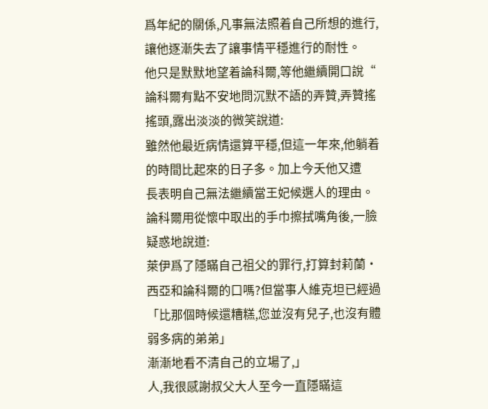爲年紀的關係,凡事無法照着自己所想的進行,讓他逐漸失去了讓事情平穩進行的耐性。
他只是默默地望着論科爾,等他繼續開口說“
論科爾有點不安地問沉默不語的弄贊,弄贊搖搖頭,露出淡淡的微笑說道:
雖然他最近病情還算平穩,但這一年來,他躺着的時間比起來的日子多。加上今夭他又遭
長表明自己無法繼續當王妃候選人的理由。
論科爾用從懷中取出的手巾擦拭嘴角後,一臉疑惑地說道:
萊伊爲了隱瞞自己祖父的罪行,打算封莉蘭·西亞和論科爾的口嗎?但當事人維克坦已經過
「比那個時候還糟糕,您並沒有兒子,也沒有體弱多病的弟弟」
漸漸地看不清自己的立場了,」
人,我很感謝叔父大人至今一直隱瞞這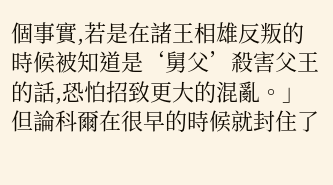個事實,若是在諸王相雄反叛的時候被知道是‘舅父’殺害父王的話,恐怕招致更大的混亂。」
但論科爾在很早的時候就封住了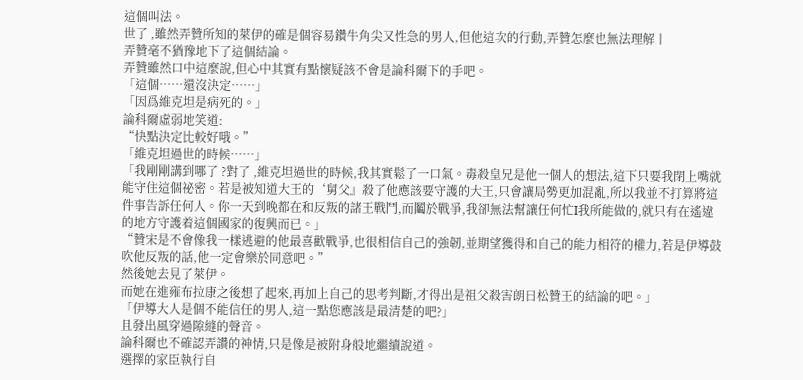這個叫法。
世了 ,雖然弄贊所知的萊伊的確是個容易鑽牛角尖又性急的男人,但他這次的行動,弄贊怎麼也無法理解丨
弄贊毫不猶豫地下了這個結論。
弄贊雖然口中這麼說,但心中其實有點懷疑該不會是論科爾下的手吧。
「這個……還沒決定……」
「因爲維克坦是病死的。」
論科爾虛弱地笑道:
“快點決定比較好哦。”
「維克坦過世的時候……」
「我剛剛講到哪了 ?對了 ,維克坦過世的時候,我其實鬆了一口氣。毒殺皇兄是他一個人的想法,這下只要我閉上嘴就能守住這個祕密。若是被知道大王的‘舅父』殺了他應該要守護的大王,只會讓局勢更加混亂,所以我並不打算將這件事告訴任何人。你一天到晚都在和反叛的諸王戰鬥,而鬮於戰爭,我卻無法幫讓任何忙I我所能做的,就只有在遙違的地方守護着這個國家的復興而已。」
“贊宋是不會像我一樣逃避的他最喜歡戰爭,也很相信自己的強韌,並期望獲得和自己的能力相符的權力,若是伊導鼓吹他反叛的話,他一定會樂於同意吧。”
然後她去見了萊伊。
而她在進雍布拉康之後想了起來,再加上自己的思考判斷,才得出是祖父殺害朗日松贊王的結論的吧。」
「伊導大人是個不能信任的男人,這一點您應該是最清楚的吧?」
且發出風穿過隙縫的聲音。
論科爾也不確認弄讚的神情,只是像是被附身般地繼續說道。
選擇的家臣執行自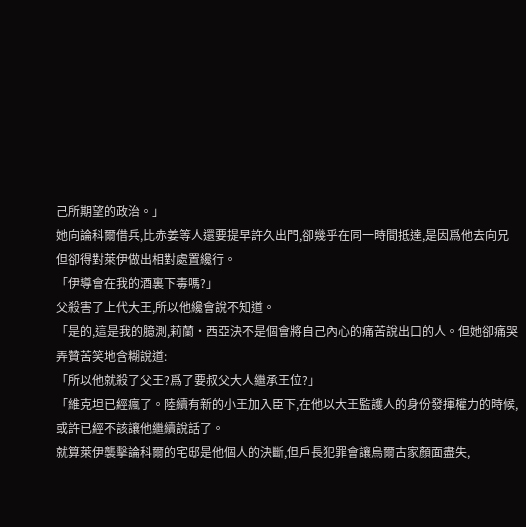己所期望的政治。」
她向論科爾借兵,比赤姜等人還要提早許久出門,卻幾乎在同一時間抵達,是因爲他去向兄
但卻得對萊伊做出相對處置纔行。
「伊導會在我的酒裏下毒嗎?」
父殺害了上代大王,所以他纔會說不知道。
「是的,這是我的臆測,莉蘭·西亞決不是個會將自己內心的痛苦說出口的人。但她卻痛哭
弄贊苦笑地含糊說道:
「所以他就殺了父王?爲了要叔父大人繼承王位?」
「維克坦已經瘋了。陸續有新的小王加入臣下,在他以大王監護人的身份發揮權力的時候,
或許已經不該讓他繼續說話了。
就算萊伊襲擊論科爾的宅邸是他個人的決斷,但戶長犯罪會讓烏爾古家顏面盡失,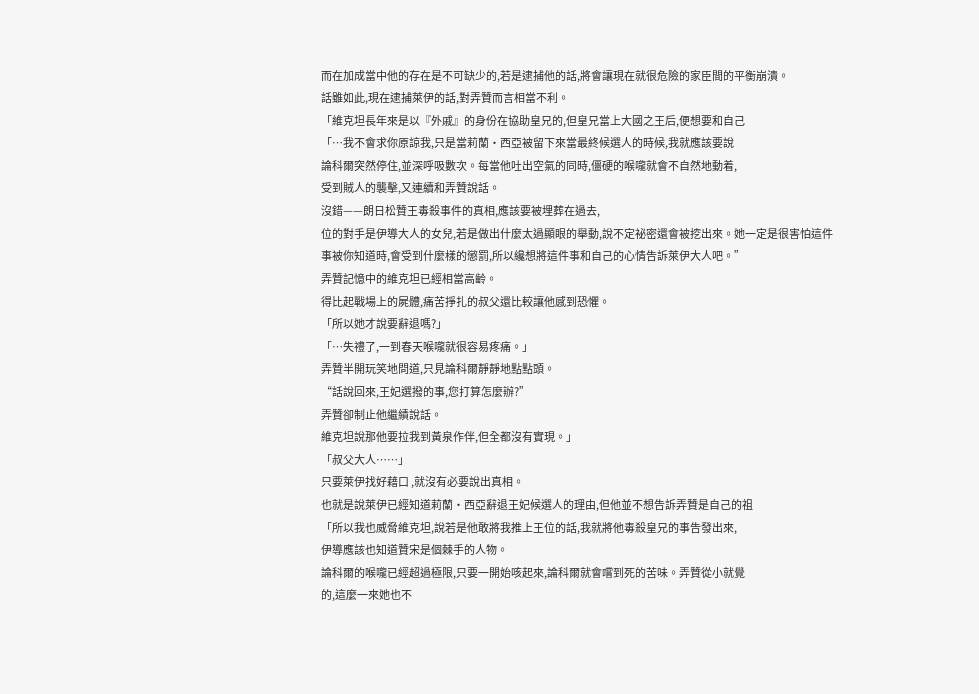而在加成當中他的存在是不可缺少的,若是逮捕他的話,將會讓現在就很危險的家臣間的平衡崩潰。
話雖如此,現在逮捕萊伊的話,對弄贊而言相當不利。
「維克坦長年來是以『外戚』的身份在協助皇兄的,但皇兄當上大國之王后,便想要和自己
「…我不會求你原諒我,只是當莉蘭·西亞被留下來當最終候選人的時候,我就應該要說
論科爾突然停住,並深呼吸數次。每當他吐出空氣的同時,僵硬的喉嚨就會不自然地動着,
受到賊人的襲擊,又連續和弄贊說話。
沒錯——朗日松贊王毒殺事件的真相,應該要被埋葬在過去,
位的對手是伊導大人的女兒,若是做出什麼太過顯眼的舉動,說不定祕密還會被挖出來。她一定是很害怕這件事被你知道時,會受到什麼樣的懲罰,所以纔想將這件事和自己的心情告訴萊伊大人吧。”
弄贊記憶中的維克坦已經相當高齡。
得比起戰場上的屍體,痛苦掙扎的叔父還比較讓他感到恐懼。
「所以她才說要辭退嗎?」
「…失禮了,一到春天喉嚨就很容易疼痛。」
弄贊半開玩笑地問道,只見論科爾靜靜地點點頭。
“話說回來,王妃選撥的事,您打算怎麼辦?”
弄贊卻制止他繼績說話。
維克坦說那他要拉我到黃泉作伴,但全都沒有實現。」
「叔父大人……」
只要萊伊找好藉口 ,就沒有必要說出真相。
也就是說萊伊已經知道莉蘭·西亞辭退王妃候選人的理由,但他並不想告訴弄贊是自己的祖
「所以我也威脅維克坦,說若是他敢將我推上王位的話,我就將他毒殺皇兄的事告發出來,
伊導應該也知道贊宋是個棘手的人物。
論科爾的喉嚨已經超過極限,只要一開始咳起來,論科爾就會嚐到死的苦味。弄贊從小就覺
的,這麼一來她也不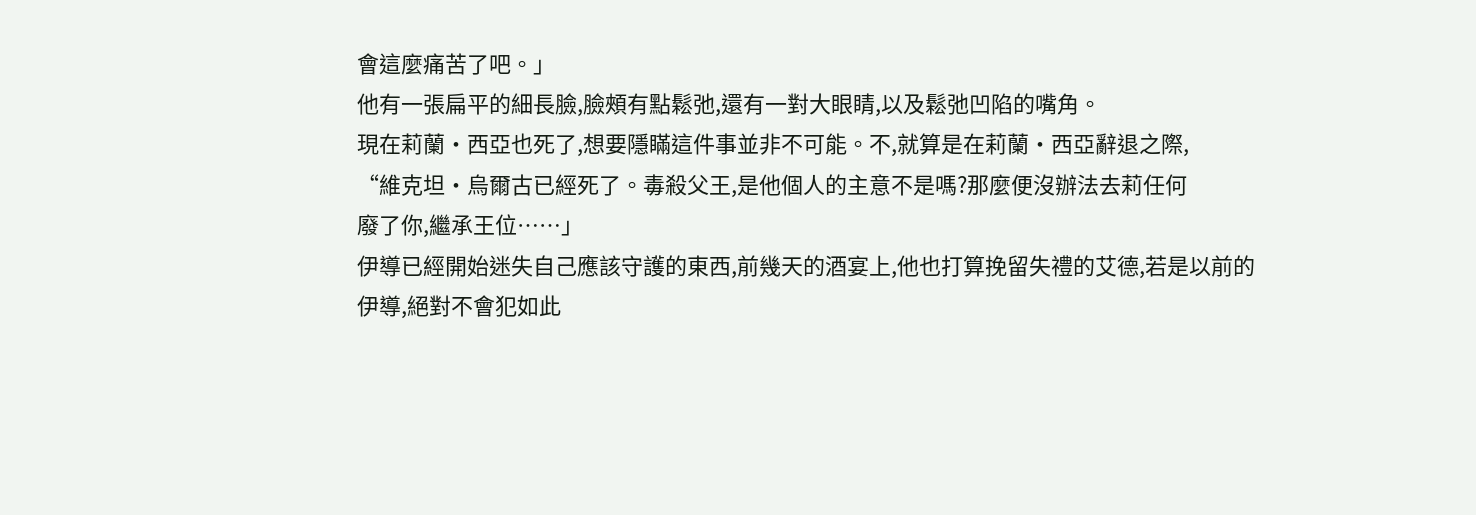會這麼痛苦了吧。」
他有一張扁平的細長臉,臉頰有點鬆弛,還有一對大眼睛,以及鬆弛凹陷的嘴角。
現在莉蘭·西亞也死了,想要隱瞞這件事並非不可能。不,就算是在莉蘭·西亞辭退之際,
“維克坦·烏爾古已經死了。毒殺父王,是他個人的主意不是嗎?那麼便沒辦法去莉任何
廢了你,繼承王位……」
伊導已經開始迷失自己應該守護的東西,前幾天的酒宴上,他也打算挽留失禮的艾德,若是以前的伊導,絕對不會犯如此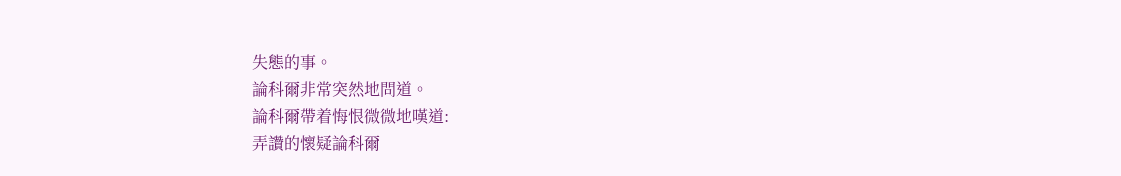失態的事。
論科爾非常突然地問道。
論科爾帶着悔恨微微地嘆道:
弄讚的懷疑論科爾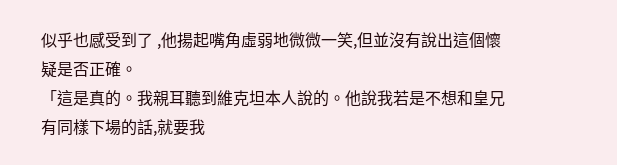似乎也感受到了 ,他揚起嘴角虛弱地微微一笑,但並沒有說出這個懷疑是否正確。
「這是真的。我親耳聽到維克坦本人說的。他說我若是不想和皇兄有同樣下場的話,就要我